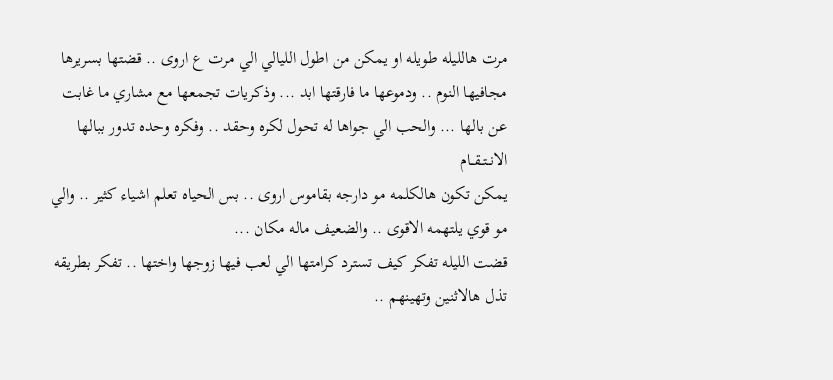مرت هالليله طويله او يمكن من اطول الليالي الي مرت ع اروى .. قضتها بسريرها مجافيها النوم .. ودموعها ما فارقتها ابد ... وذكريات تجمعها مع مشاري ما غابت عن بالها ... والحب الي جواها له تحول لكره وحقد .. وفكره وحده تدور ببالها
الانــتــقــام
يمكن تكون هالكلمه مو دارجه بقاموس اروى .. بس الحياه تعلم اشياء كثير .. والي مو قوي يلتهمه الاقوى .. والضعيف ماله مكان ...
قضت الليله تفكر كيف تسترد كرامتها الي لعب فيها زوجها واختها .. تفكر بطريقه تذل هالاثنين وتهينهم ..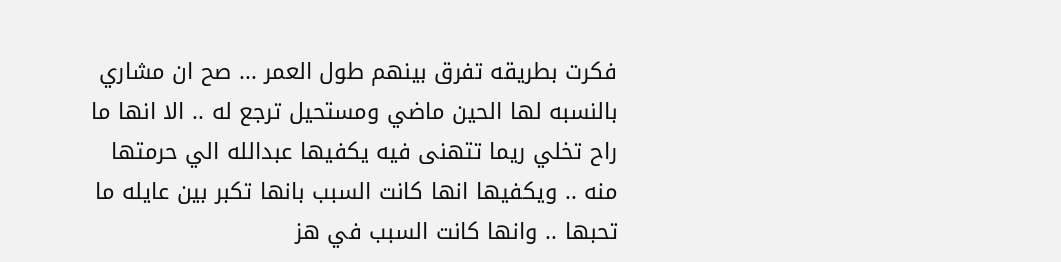فكرت بطريقه تفرق بينهم طول العمر ... صح ان مشاري بالنسبه لها الحين ماضي ومستحيل ترجع له .. الا انها ما راح تخلي ريما تتهنى فيه يكفيها عبدالله الي حرمتها منه .. ويكفيها انها كانت السبب بانها تكبر بين عايله ما تحبها .. وانها كانت السبب في هز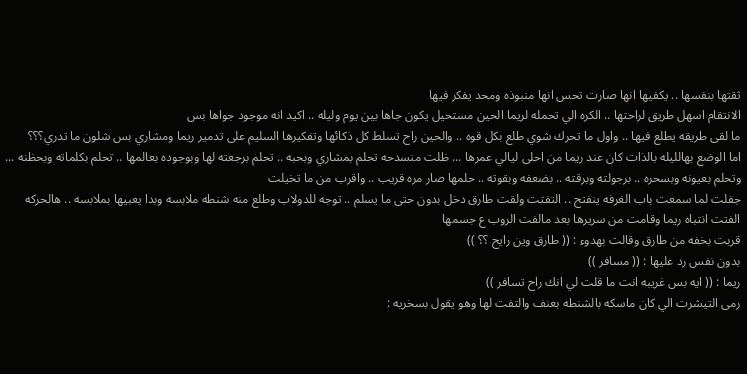ثقتها بنفسها .. يكفيها انها صارت تحس انها منبوذه ومحد يفكر فيها
الانتقام اسهل طريق لراحتها .. الكره الي تحمله لريما الحين مستحيل يكون جاها بين يوم وليله .. اكيد انه موجود جواها بس
ما لقى طريقه يطلع فيها .. واول ما تحرك شوي طلع بكل قوه .. والحين راح تسلط كل ذكائها وتفكيرها السليم على تدمير ريما ومشاري بس شلون ما تدري؟؟؟
اما الوضع بهالليله بالذات كان عند ريما من احلى ليالي عمرها ... ظلت منسدحه تحلم بمشاري وبحبه .. تحلم برجعته لها وبوجوده بعالمها .. تحلم بكلماته وبحظنه ... وتحلم بعيونه وبسحره .. برجولته وبرقته .. بضعفه وبقوته .. حلمها صار مره قريب .. واقرب من ما تخيلت
جفلت لما سمعت باب الغرفه ينفتح .. التفتت ولقت طارق دخل بدون حتى ما يسلم .. توجه للدولاب وطلع منه شنطه ملابسه وبدا يعبيها بملابسه .. هالحركه الفتت انتباه ريما وقامت من سريرها بعد مالفت الروب ع جسمها
قربت بخفه من طارق وقالت بهدوء : (( طارق وين رايح ؟؟ ))
بدون نفس رد عليها : (( مسافر ))
ريما : (( ايه بس غريبه انت ما قلت لي انك راح تسافر ))
رمى التيشرت الي كان ماسكه بالشنطه بعنف والتفت لها وهو يقول بسخريه :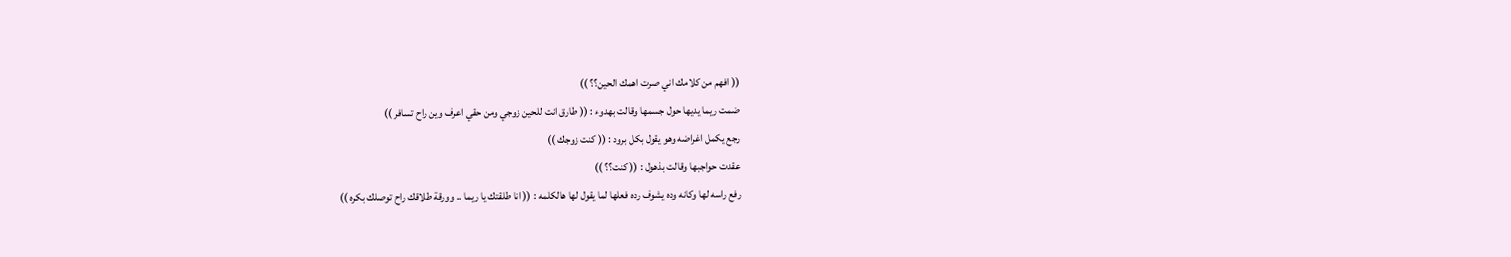(( افهم من كلامك اني صرت اهمك الحين؟؟ ))
ضمت ريما يديها حول جسمها وقالت بهدوء : (( طارق انت للحين زوجي ومن حقي اعرف وين راح تسافر ))
رجع يكمل اغراضه وهو يقول بكل برود : (( كنت زوجك ))
عقدت حواجبها وقالت بذهول : (( كنت؟؟ ))
رفع راسه لها وكانه وده يشوف رده فعلها لما يقول لها هالكلمه : (( انا طلقتك يا ريما .. وورقة طلاقك راح توصلك بكره ))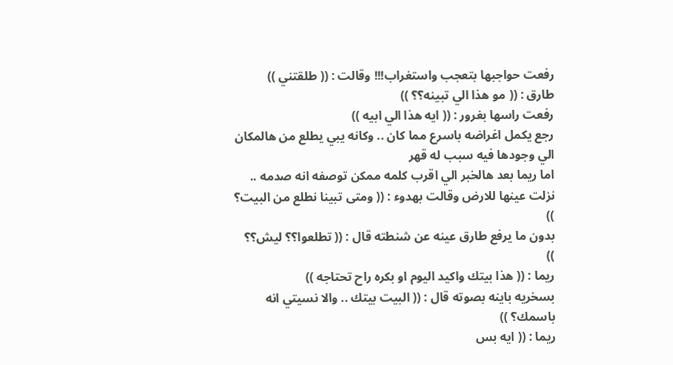رفعت حواجبها بتعجب واستغراب!!! وقالت : (( طلقتني ))
طارق : (( مو هذا الي تبينه؟؟ ))
رفعت راسها بغرور : (( ايه هذا الي ابيه ))
رجع يكمل اغراضه باسرع مما كان .. وكانه يبي يطلع من هالمكان الي وجودها فيه سبب له قهر
اما ريما بعد هالخبر الي اقرب كلمه ممكن توصفه انه صدمه .. نزلت عينها للارض وقالت بهدوء : (( ومتى تبينا نطلع من البيت؟ ))
بدون ما يرفع طارق عينه عن شنطته قال : (( تطلعوا؟؟ ليش؟؟ ))
ريما : (( هذا بيتك واكيد اليوم او بكره راح تحتاجه ))
بسخريه باينه بصوته قال : (( البيت بيتك .. والا نسيتي انه باسمك؟ ))
ريما : (( ايه بس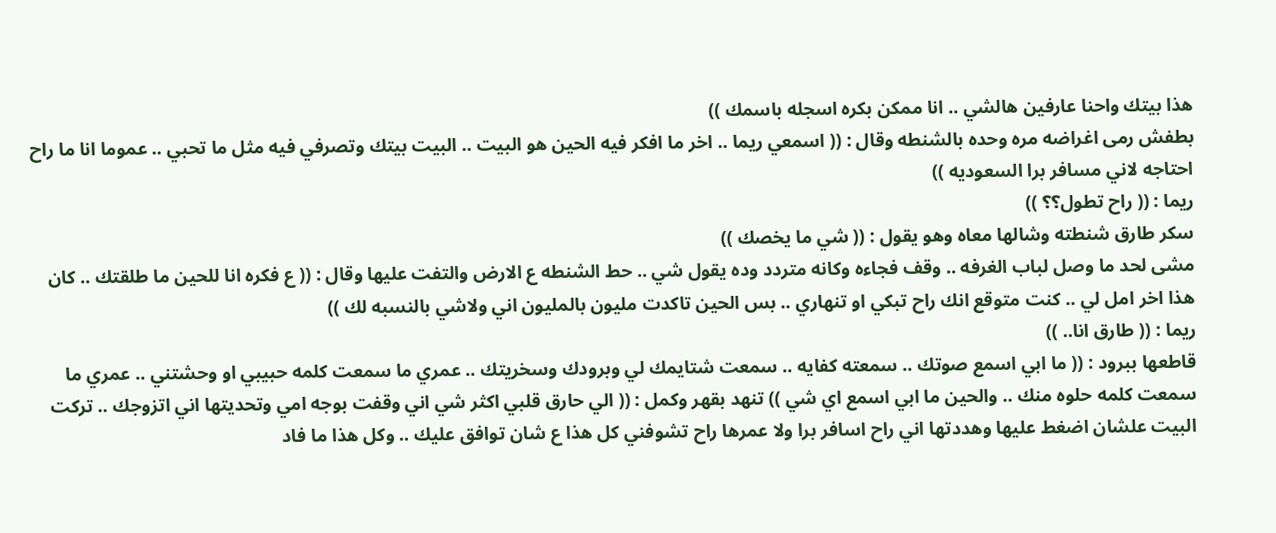هذا بيتك واحنا عارفين هالشي .. انا ممكن بكره اسجله باسمك ))
بطفش رمى اغراضه مره وحده بالشنطه وقال : (( اسمعي ريما .. اخر ما افكر فيه الحين هو البيت .. البيت بيتك وتصرفي فيه مثل ما تحبي .. عموما انا ما راح احتاجه لاني مسافر برا السعوديه ))
ريما : (( راح تطول؟؟ ))
سكر طارق شنطته وشالها معاه وهو يقول : (( شي ما يخصك ))
مشى لحد ما وصل لباب الغرفه .. وقف فجاءه وكانه متردد وده يقول شي .. حط الشنطه ع الارض والتفت عليها وقال : (( ع فكره انا للحين ما طلقتك .. كان هذا اخر امل لي .. كنت متوقع انك راح تبكي او تنهاري .. بس الحين تاكدت مليون بالمليون اني ولاشي بالنسبه لك ))
ريما : (( طارق انا.. ))
قاطعها ببرود : (( ما ابي اسمع صوتك .. سمعته كفايه .. سمعت شتايمك لي وبرودك وسخريتك .. عمري ما سمعت كلمه حبيبي او وحشتني .. عمري ما سمعت كلمه حلوه منك .. والحين ما ابي اسمع اي شي )) تنهد بقهر وكمل : (( الي حارق قلبي اكثر شي اني وقفت بوجه امي وتحديتها اني اتزوجك .. تركت البيت علشان اضغط عليها وهددتها اني راح اسافر برا ولا عمرها راح تشوفني كل هذا ع شان توافق عليك .. وكل هذا ما فاد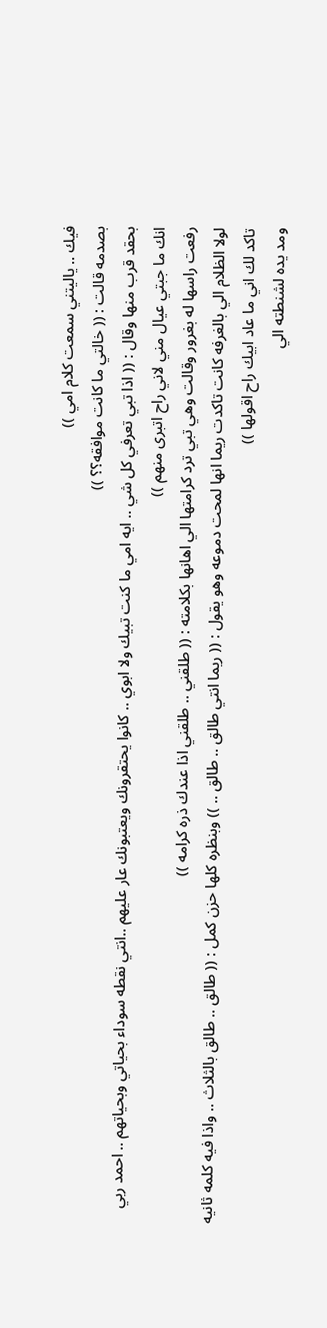فيك .. ياليتني سمعت كلام امي ))
بصدمه قالت : (( خالتي ما كانت موافقه؟؟ ))
بحقد قرب منها وقال : (( اذا تبي تعرفي كل شي .. ايه امي ما كنت تبيك ولا ابوي .. كانوا يحتقرونك ويعتبونك عار عليهم ..انتي نقطه سوداء بحياتي وبحياتهم .. احمد ربي انك ما جبتي عيال مني لاني راح اتبرى منهم ))
رفعت راسها له بغرور وقالت وهي تبي ترد كرامتها الي اهانها بكلامته : (( طلقني .. طلقني اذا عندك ذره كرامه ))
لولا الظلام الي بالغرفه كانت تاكدت ريما انها لمحت دموعه وهو يقول : (( ريما انتي طالق .. طالق .. )) وبنظره كلها حزن كمل : (( طالق .. طالق بالثلاث .. واذا فيه كلمه ثانيه تاكد لك اني ما عاد ابيك راح اقولها ))
ومد يده لشنطته الي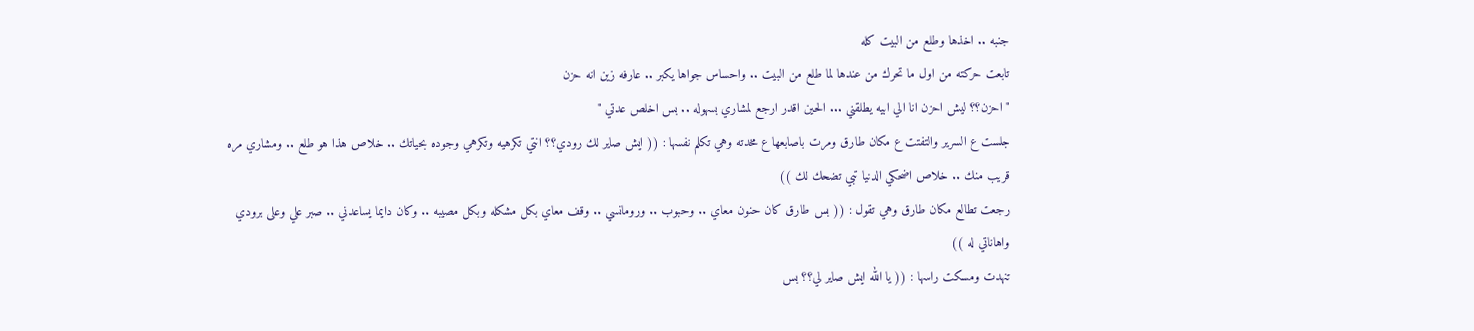جنبه .. اخذها وطلع من البيت كله
تابعت حركته من اول ما تحرك من عندها لما طلع من البيت .. واحساس جواها يكبر .. عارفه زين انه حزن
" احزن؟؟ ليش احزن انا الي ابيه يطلقني ... الحين اقدر ارجع لمشاري بسهوله .. بس اخلص عدتي "
جلست ع السرير والتفتت ع مكان طارق ومرت باصابعها ع مخدته وهي تكلم نفسها : (( ايش صاير لك رودي؟؟ انتي تكرهيه وتكرهي وجوده بحياتك .. خلاص هذا هو طلع .. ومشاري مره قريب منك .. خلاص اضحكي الدنيا تبي تضحك لك ))
رجعت تطالع مكان طارق وهي تقول : (( بس طارق كان حنون معاي .. وحبوب .. ورومانسي .. وقف معاي بكل مشكله وبكل مصيبه .. وكان دايما يساعدني .. صبر علي وعلى برودي واهاناتي له ))
تنهدت ومسكت راسها : (( يا الله ايش صاير لي؟؟ بس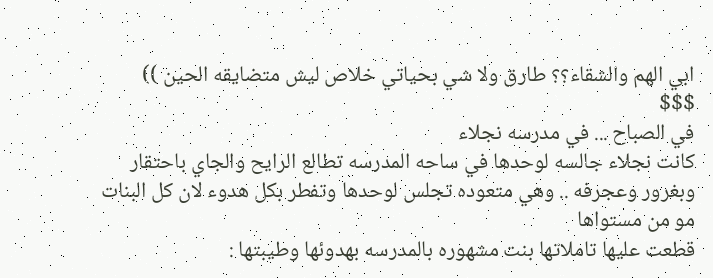ابي الهم والشقاء؟؟ طارق ولا شي بحياتي خلاص ليش متضايقه الحين ))
$$$
في الصباح ... في مدرسه نجلاء
كانت نجلاء جالسه لوحدها في ساحه المدرسه تطالع الرايح والجاي باحتقار وبغرور وعجرفه .. وهي متعوده تجلس لوحدها وتفطر بكل هدوء لان كل البنات مو من مستواها
قطعت عليها تاملاتها بنت مشهوره بالمدرسه بهدوئها وطيبتها :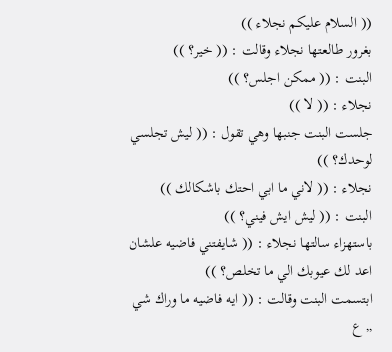(( السلام عليكم نجلاء ))
بغرور طالعتها نجلاء وقالت : (( خير؟ ))
البنت : (( ممكن اجلس؟ ))
نجلاء : (( لا ))
جلست البنت جنبها وهي تقول : (( ليش تجلسي لوحدك؟ ))
نجلاء : (( لاني ما ابي احتك باشكالك ))
البنت : (( ليش ايش فيني؟ ))
باستهزاء سالتها نجلاء : (( شايفتني فاضيه علشان اعد لك عيوبك الي ما تخلص؟ ))
ابتسمت البنت وقالت : (( ايه فاضيه ما وراك شي ,, ع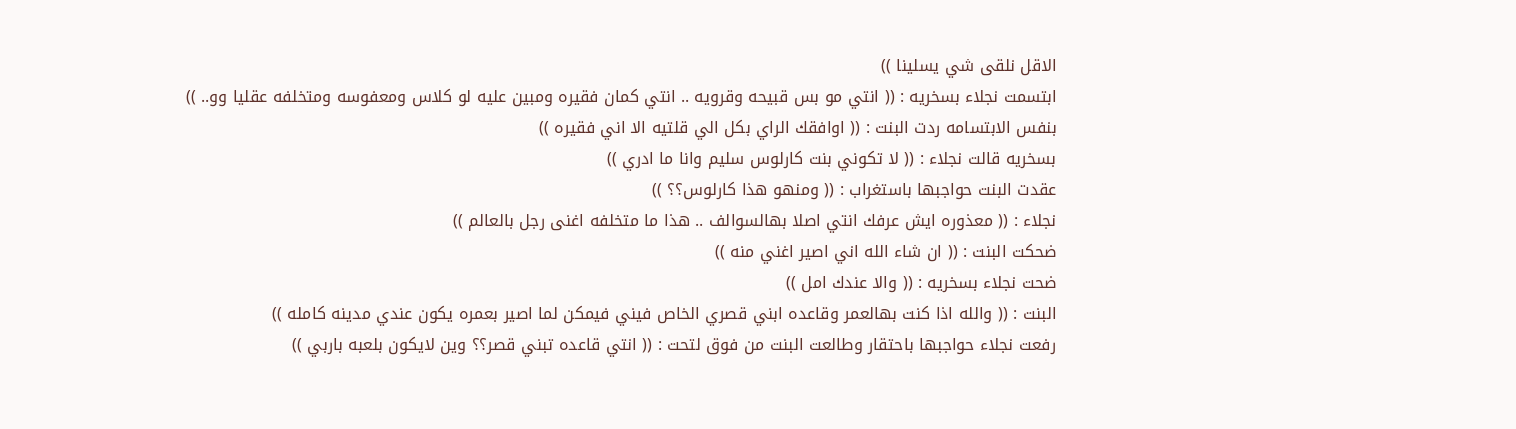الاقل نلقى شي يسلينا ))
ابتسمت نجلاء بسخريه : (( انتي مو بس قبيحه وقرويه .. انتي كمان فقيره ومبين عليه لو كلاس ومعفوسه ومتخلفه عقليا وو.. ))
بنفس الابتسامه ردت البنت : (( اوافقك الراي بكل الي قلتيه الا اني فقيره ))
بسخريه قالت نجلاء : (( لا تكوني بنت كارلوس سليم وانا ما ادري ))
عقدت البنت حواجبها باستغراب : (( ومنهو هذا كارلوس؟؟ ))
نجلاء : (( معذوره ايش عرفك انتي اصلا بهالسوالف .. هذا ما متخلفه اغنى رجل بالعالم ))
ضحكت البنت : (( ان شاء الله اني اصير اغني منه ))
ضحت نجلاء بسخريه : (( والا عندك امل ))
البنت : (( والله اذا كنت بهالعمر وقاعده ابني قصري الخاص فيني فيمكن لما اصير بعمره يكون عندي مدينه كامله ))
رفعت نجلاء حواجبها باحتقار وطالعت البنت من فوق لتحت : (( انتي قاعده تبني قصر؟؟ وين لايكون بلعبه باربي ))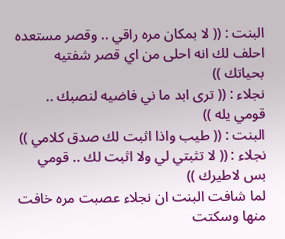البنت : (( لا بمكان مره راقي .. وقصر مستعده احلف لك انه احلى من اي قصر شفتيه بحياتك ))
نجلاء : (( ترى ابد ما ني فاضيه لنصبك .. قومي يله ))
البنت : (( طيب واذا اثبت لك صدق كلامي ))
نجلاء : (( لا تثبتي لي ولا اثبت لك .. قومي بس لاطيرك ))
لما شافت البنت ان نجلاء عصبت مره خافت منها وسكتت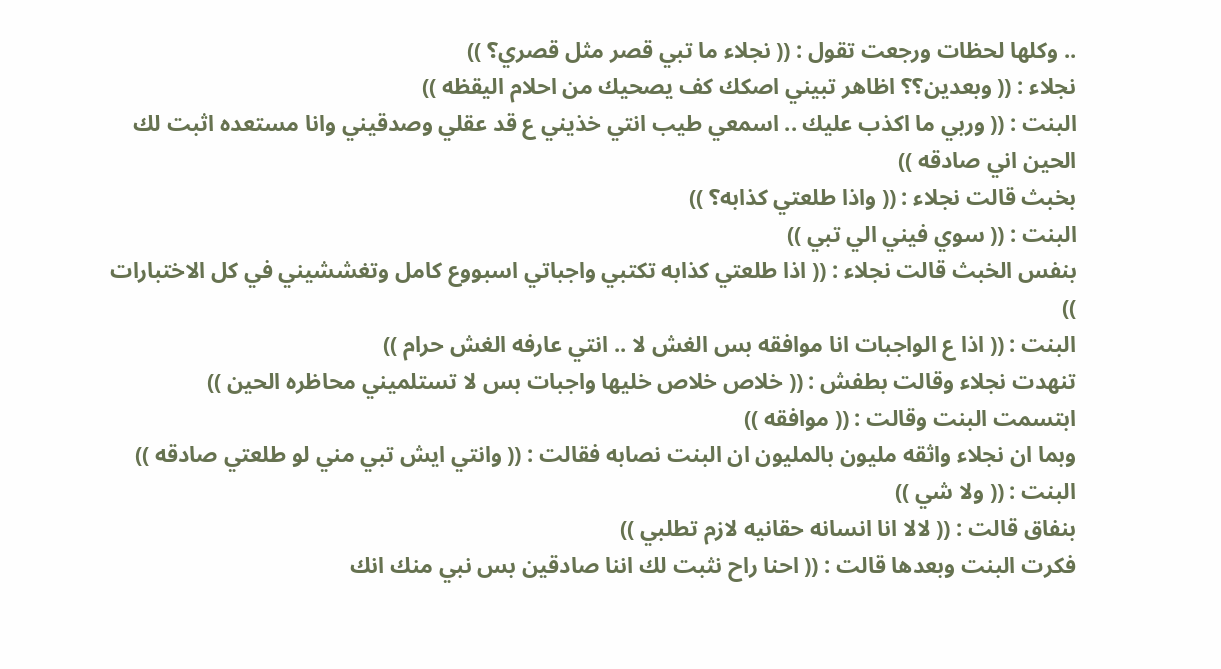.. وكلها لحظات ورجعت تقول : (( نجلاء ما تبي قصر مثل قصري؟ ))
نجلاء : (( وبعدين؟؟ اظاهر تبيني اصكك كف يصحيك من احلام اليقظه ))
البنت : (( وربي ما اكذب عليك .. اسمعي طيب انتي خذيني ع قد عقلي وصدقيني وانا مستعده اثبت لك الحين اني صادقه ))
بخبث قالت نجلاء : (( واذا طلعتي كذابه؟ ))
البنت : (( سوي فيني الي تبي ))
بنفس الخبث قالت نجلاء : (( اذا طلعتي كذابه تكتبي واجباتي اسبووع كامل وتغششيني في كل الاختبارات ))
البنت : (( اذا ع الواجبات انا موافقه بس الغش لا .. انتي عارفه الغش حرام ))
تنهدت نجلاء وقالت بطفش : (( خلاص خلاص خليها واجبات بس لا تستلميني محاظره الحين ))
ابتسمت البنت وقالت : (( موافقه ))
وبما ان نجلاء واثقه مليون بالمليون ان البنت نصابه فقالت : (( وانتي ايش تبي مني لو طلعتي صادقه ))
البنت : (( ولا شي ))
بنفاق قالت : (( لالا انا انسانه حقانيه لازم تطلبي ))
فكرت البنت وبعدها قالت : (( احنا راح نثبت لك اننا صادقين بس نبي منك انك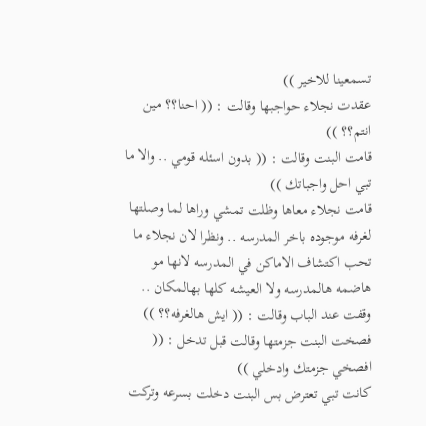تسمعينا للاخير ))
عقدت نجلاء حواجبها وقالت : (( احنا؟؟ مين انتم؟؟ ))
قامت البنت وقالت : (( بدون اسئله قومي .. والا ما تبي احل واجباتك ))
قامت نجلاء معاها وظلت تمشي وراها لما وصلتها لغرفه موجوده باخر المدرسه .. ونظرا لان نجلاء ما تحب اكتشاف الاماكن في المدرسه لانها مو هاضمه هالمدرسه ولا العيشه كلها بهالمكان .. وقفت عند الباب وقالت : (( ايش هالغرفه؟؟ ))
فصخت البنت جزمتها وقالت قبل تدخل : (( افصخي جزمتك وادخلي ))
كانت تبي تعترض بس البنت دخلت بسرعه وتركت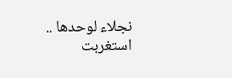نجلاء لوحدها .. استغربت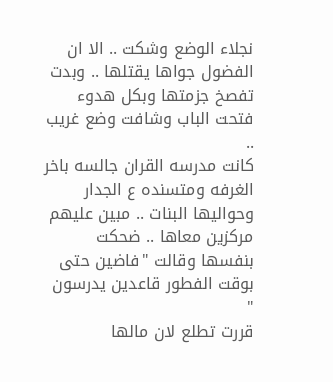نجلاء الوضع وشكت .. الا ان الفضول جواها يقتلها .. وبدت تفصخ جزمتها وبكل هدوء فتحت الباب وشافت وضع غريب ..
كانت مدرسه القران جالسه باخر الغرفه ومتسنده ع الجدار وحواليها البنات .. مبين عليهم مركزين معاها .. ضحكت بنفسها وقالت "فاضين حتى بوقت الفطور قاعدين يدرسون "
قررت تطلع لان مالها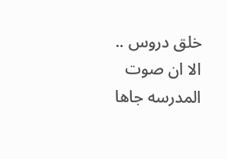خلق دروس .. الا ان صوت المدرسه جاها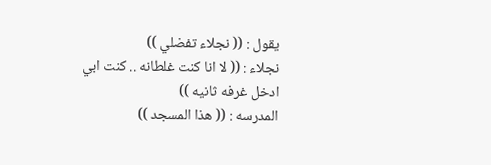يقول : (( نجلاء تفضلي ))
نجلاء : (( لا انا كنت غلطانه .. كنت ابي ادخل غرفه ثانيه ))
المدرسه : (( هذا المسجد ))